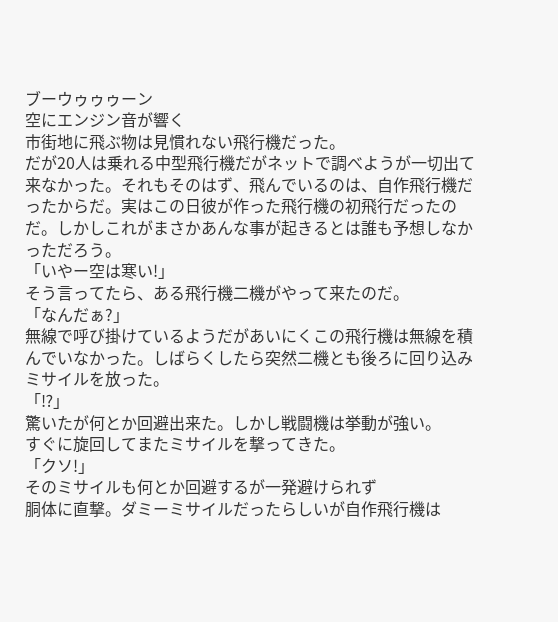ブーウゥゥゥーン
空にエンジン音が響く
市街地に飛ぶ物は見慣れない飛行機だった。
だが20人は乗れる中型飛行機だがネットで調べようが一切出て来なかった。それもそのはず、飛んでいるのは、自作飛行機だったからだ。実はこの日彼が作った飛行機の初飛行だったのだ。しかしこれがまさかあんな事が起きるとは誰も予想しなかっただろう。
「いやー空は寒い!」
そう言ってたら、ある飛行機二機がやって来たのだ。
「なんだぁ?」
無線で呼び掛けているようだがあいにくこの飛行機は無線を積んでいなかった。しばらくしたら突然二機とも後ろに回り込みミサイルを放った。
「⁉」
驚いたが何とか回避出来た。しかし戦闘機は挙動が強い。
すぐに旋回してまたミサイルを撃ってきた。
「クソ!」
そのミサイルも何とか回避するが一発避けられず
胴体に直撃。ダミーミサイルだったらしいが自作飛行機は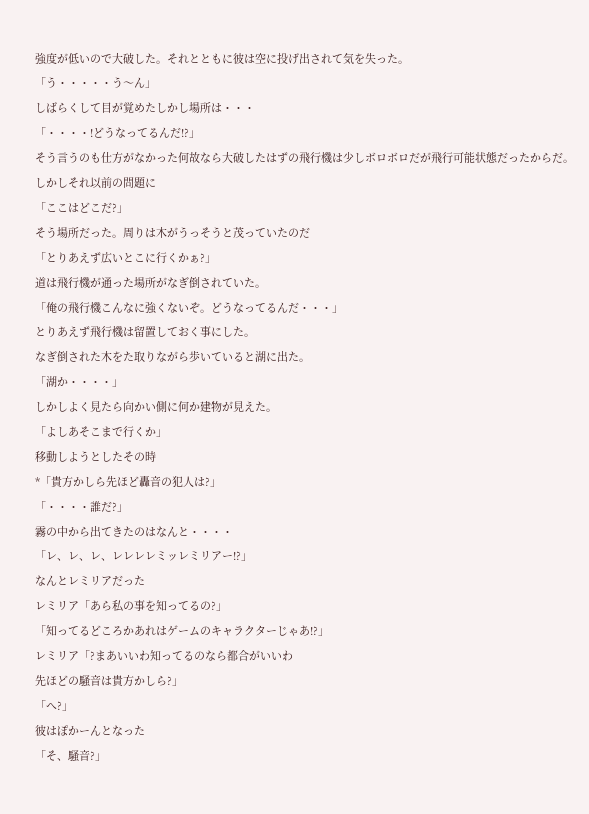強度が低いので大破した。それとともに彼は空に投げ出されて気を失った。
「う・・・・・う〜ん」
しばらくして目が覚めたしかし場所は・・・
「・・・・!どうなってるんだ!?」
そう言うのも仕方がなかった何故なら大破したはずの飛行機は少しボロボロだが飛行可能状態だったからだ。
しかしそれ以前の問題に
「ここはどこだ?」
そう場所だった。周りは木がうっそうと茂っていたのだ
「とりあえず広いとこに行くかぁ?」
道は飛行機が通った場所がなぎ倒されていた。
「俺の飛行機こんなに強くないぞ。どうなってるんだ・・・」
とりあえず飛行機は留置しておく事にした。
なぎ倒された木をた取りながら歩いていると湖に出た。
「湖か・・・・」
しかしよく見たら向かい側に何か建物が見えた。
「よしあそこまで行くか」
移動しようとしたその時
*「貴方かしら先ほど轟音の犯人は?」
「・・・・誰だ?」
霧の中から出てきたのはなんと・・・・
「レ、レ、レ、レレレレミッレミリアー!?」
なんとレミリアだった
レミリア「あら私の事を知ってるの?」
「知ってるどころかあれはゲームのキャラクターじゃあ!?」
レミリア「?まあいいわ知ってるのなら都合がいいわ
先ほどの騒音は貴方かしら?」
「へ?」
彼はぽかーんとなった
「そ、騒音?」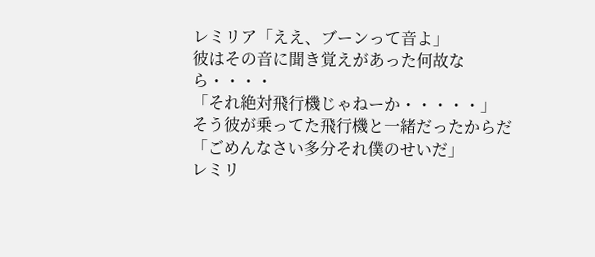レミリア「ええ、ブーンって音よ」
彼はその音に聞き覚えがあった何故なら・・・・
「それ絶対飛行機じゃねーか・・・・・」
そう彼が乗ってた飛行機と一緒だったからだ
「ごめんなさい多分それ僕のせいだ」
レミリ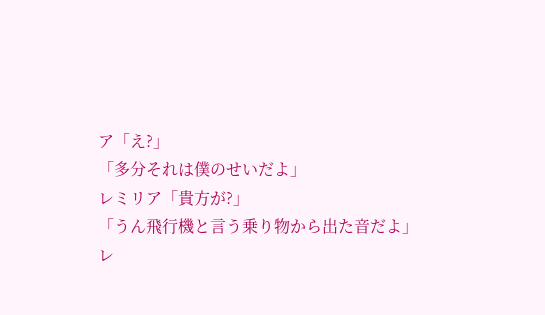ア「え?」
「多分それは僕のせいだよ」
レミリア「貴方が?」
「うん飛行機と言う乗り物から出た音だよ」
レ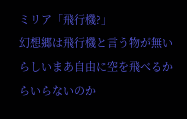ミリア「飛行機?」
幻想郷は飛行機と言う物が無いらしいまあ自由に空を飛べるからいらないのか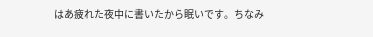はあ疲れた夜中に書いたから眠いです。ちなみ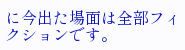に今出た場面は全部フィクションです。